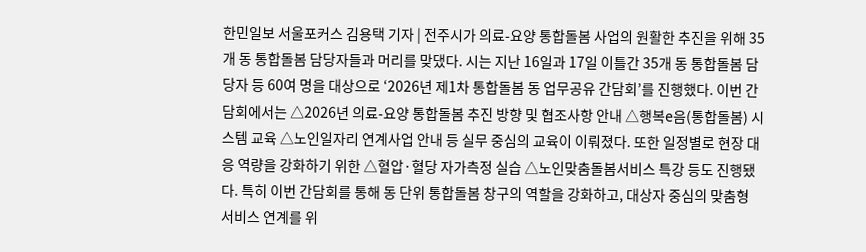한민일보 서울포커스 김용택 기자 | 전주시가 의료-요양 통합돌봄 사업의 원활한 추진을 위해 35개 동 통합돌봄 담당자들과 머리를 맞댔다. 시는 지난 16일과 17일 이틀간 35개 동 통합돌봄 담당자 등 60여 명을 대상으로 ‘2026년 제1차 통합돌봄 동 업무공유 간담회’를 진행했다. 이번 간담회에서는 △2026년 의료-요양 통합돌봄 추진 방향 및 협조사항 안내 △행복e음(통합돌봄) 시스템 교육 △노인일자리 연계사업 안내 등 실무 중심의 교육이 이뤄졌다. 또한 일정별로 현장 대응 역량을 강화하기 위한 △혈압·혈당 자가측정 실습 △노인맞춤돌봄서비스 특강 등도 진행됐다. 특히 이번 간담회를 통해 동 단위 통합돌봄 창구의 역할을 강화하고, 대상자 중심의 맞춤형 서비스 연계를 위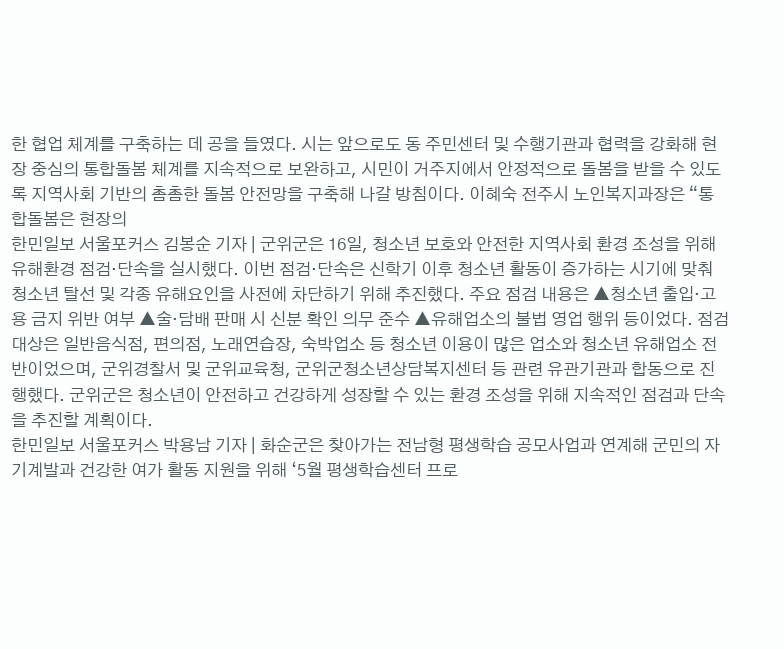한 협업 체계를 구축하는 데 공을 들였다. 시는 앞으로도 동 주민센터 및 수행기관과 협력을 강화해 현장 중심의 통합돌봄 체계를 지속적으로 보완하고, 시민이 거주지에서 안정적으로 돌봄을 받을 수 있도록 지역사회 기반의 촘촘한 돌봄 안전망을 구축해 나갈 방침이다. 이혜숙 전주시 노인복지과장은 “통합돌봄은 현장의
한민일보 서울포커스 김봉순 기자 | 군위군은 16일, 청소년 보호와 안전한 지역사회 환경 조성을 위해 유해환경 점검·단속을 실시했다. 이번 점검·단속은 신학기 이후 청소년 활동이 증가하는 시기에 맞춰 청소년 탈선 및 각종 유해요인을 사전에 차단하기 위해 추진했다. 주요 점검 내용은 ▲청소년 출입·고용 금지 위반 여부 ▲술·담배 판매 시 신분 확인 의무 준수 ▲유해업소의 불법 영업 행위 등이었다. 점검 대상은 일반음식점, 편의점, 노래연습장, 숙박업소 등 청소년 이용이 많은 업소와 청소년 유해업소 전반이었으며, 군위경찰서 및 군위교육청, 군위군청소년상담복지센터 등 관련 유관기관과 합동으로 진행했다. 군위군은 청소년이 안전하고 건강하게 성장할 수 있는 환경 조성을 위해 지속적인 점검과 단속을 추진할 계획이다.
한민일보 서울포커스 박용남 기자 | 화순군은 찾아가는 전남형 평생학습 공모사업과 연계해 군민의 자기계발과 건강한 여가 활동 지원을 위해 ‘5월 평생학습센터 프로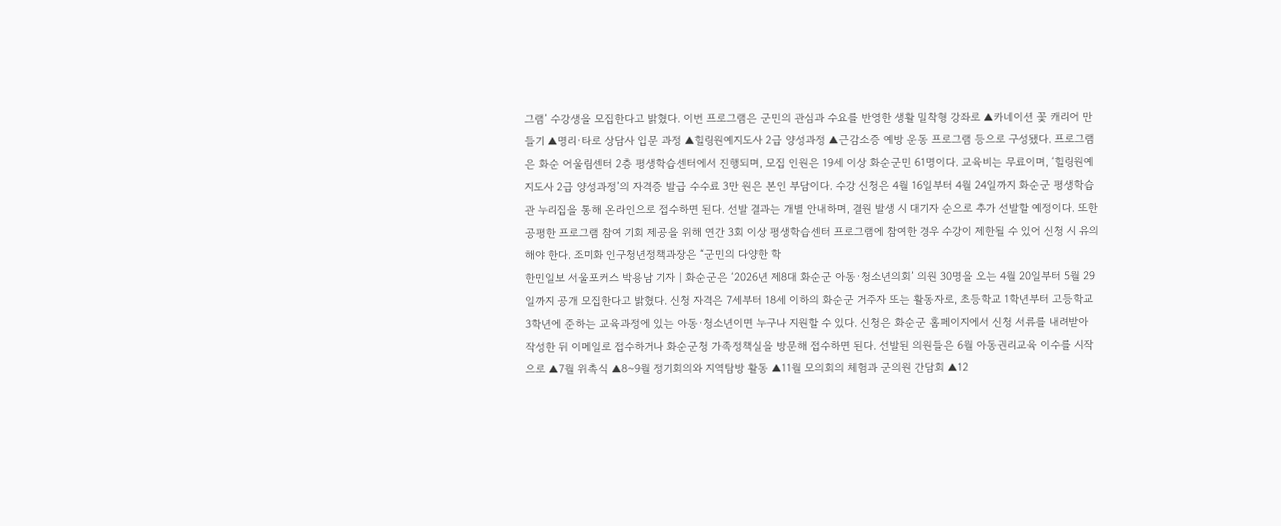그램’ 수강생을 모집한다고 밝혔다. 이번 프로그램은 군민의 관심과 수요를 반영한 생활 밀착형 강좌로 ▲카네이션 꽃 캐리어 만들기 ▲명리·타로 상담사 입문 과정 ▲힐링원예지도사 2급 양성과정 ▲근감소증 예방 운동 프로그램 등으로 구성됐다. 프로그램은 화순 어울림센터 2층 평생학습센터에서 진행되며, 모집 인원은 19세 이상 화순군민 61명이다. 교육비는 무료이며, ‘힐링원예지도사 2급 양성과정’의 자격증 발급 수수료 3만 원은 본인 부담이다. 수강 신청은 4월 16일부터 4월 24일까지 화순군 평생학습관 누리집을 통해 온라인으로 접수하면 된다. 선발 결과는 개별 안내하며, 결원 발생 시 대기자 순으로 추가 선발할 예정이다. 또한 공평한 프로그램 참여 기회 제공을 위해 연간 3회 이상 평생학습센터 프로그램에 참여한 경우 수강이 제한될 수 있어 신청 시 유의해야 한다. 조미화 인구청년정책과장은 “군민의 다양한 학
한민일보 서울포커스 박용남 기자 | 화순군은 ‘2026년 제8대 화순군 아동·청소년의회’ 의원 30명을 오는 4월 20일부터 5월 29일까지 공개 모집한다고 밝혔다. 신청 자격은 7세부터 18세 이하의 화순군 거주자 또는 활동자로, 초등학교 1학년부터 고등학교 3학년에 준하는 교육과정에 있는 아동·청소년이면 누구나 지원할 수 있다. 신청은 화순군 홈페이지에서 신청 서류를 내려받아 작성한 뒤 이메일로 접수하거나 화순군청 가족정책실을 방문해 접수하면 된다. 선발된 의원들은 6월 아동권리교육 이수를 시작으로 ▲7월 위촉식 ▲8~9월 정기회의와 지역탐방 활동 ▲11월 모의회의 체험과 군의원 간담회 ▲12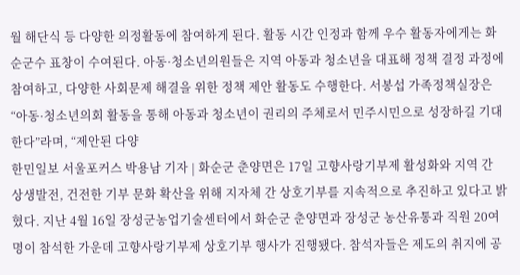월 해단식 등 다양한 의정활동에 참여하게 된다. 활동 시간 인정과 함께 우수 활동자에게는 화순군수 표창이 수여된다. 아동·청소년의원들은 지역 아동과 청소년을 대표해 정책 결정 과정에 참여하고, 다양한 사회문제 해결을 위한 정책 제안 활동도 수행한다. 서봉섭 가족정책실장은 “아동·청소년의회 활동을 통해 아동과 청소년이 권리의 주체로서 민주시민으로 성장하길 기대한다”라며, “제안된 다양
한민일보 서울포커스 박용남 기자 | 화순군 춘양면은 17일 고향사랑기부제 활성화와 지역 간 상생발전, 건전한 기부 문화 확산을 위해 지자체 간 상호기부를 지속적으로 추진하고 있다고 밝혔다. 지난 4월 16일 장성군농업기술센터에서 화순군 춘양면과 장성군 농산유통과 직원 20여 명이 참석한 가운데 고향사랑기부제 상호기부 행사가 진행됐다. 참석자들은 제도의 취지에 공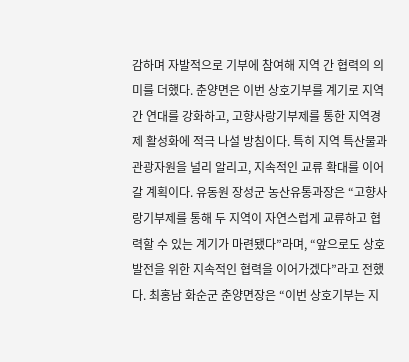감하며 자발적으로 기부에 참여해 지역 간 협력의 의미를 더했다. 춘양면은 이번 상호기부를 계기로 지역 간 연대를 강화하고, 고향사랑기부제를 통한 지역경제 활성화에 적극 나설 방침이다. 특히 지역 특산물과 관광자원을 널리 알리고, 지속적인 교류 확대를 이어갈 계획이다. 유동원 장성군 농산유통과장은 “고향사랑기부제를 통해 두 지역이 자연스럽게 교류하고 협력할 수 있는 계기가 마련됐다”라며, “앞으로도 상호 발전을 위한 지속적인 협력을 이어가겠다”라고 전했다. 최홍남 화순군 춘양면장은 “이번 상호기부는 지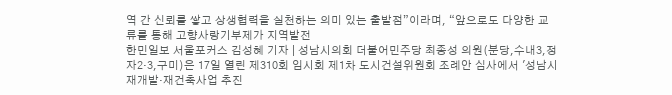역 간 신뢰를 쌓고 상생협력을 실천하는 의미 있는 출발점”이라며, “앞으로도 다양한 교류를 통해 고향사랑기부제가 지역발전
한민일보 서울포커스 김성혜 기자 | 성남시의회 더불어민주당 최종성 의원(분당,수내3,정자2·3,구미)은 17일 열린 제310회 임시회 제1차 도시건설위원회 조례안 심사에서 '성남시 재개발·재건축사업 추진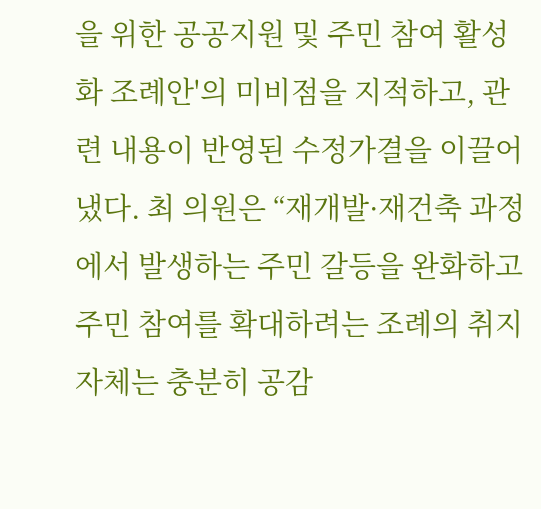을 위한 공공지원 및 주민 참여 활성화 조례안'의 미비점을 지적하고, 관련 내용이 반영된 수정가결을 이끌어냈다. 최 의원은 “재개발·재건축 과정에서 발생하는 주민 갈등을 완화하고 주민 참여를 확대하려는 조례의 취지 자체는 충분히 공감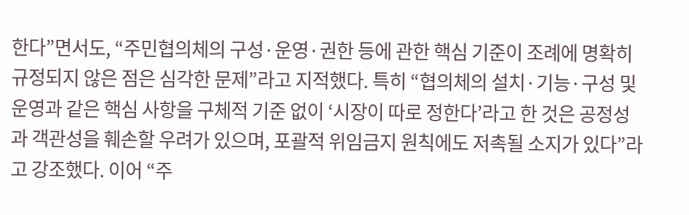한다”면서도, “주민협의체의 구성·운영·권한 등에 관한 핵심 기준이 조례에 명확히 규정되지 않은 점은 심각한 문제”라고 지적했다. 특히 “협의체의 설치·기능·구성 및 운영과 같은 핵심 사항을 구체적 기준 없이 ‘시장이 따로 정한다’라고 한 것은 공정성과 객관성을 훼손할 우려가 있으며, 포괄적 위임금지 원칙에도 저촉될 소지가 있다”라고 강조했다. 이어 “주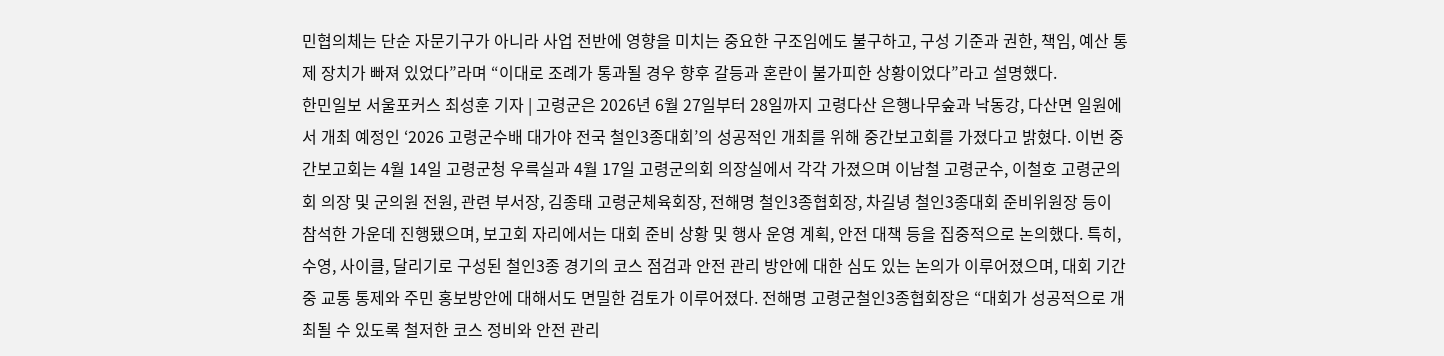민협의체는 단순 자문기구가 아니라 사업 전반에 영향을 미치는 중요한 구조임에도 불구하고, 구성 기준과 권한, 책임, 예산 통제 장치가 빠져 있었다”라며 “이대로 조례가 통과될 경우 향후 갈등과 혼란이 불가피한 상황이었다”라고 설명했다.
한민일보 서울포커스 최성훈 기자 | 고령군은 2026년 6월 27일부터 28일까지 고령다산 은행나무숲과 낙동강, 다산면 일원에서 개최 예정인 ‘2026 고령군수배 대가야 전국 철인3종대회’의 성공적인 개최를 위해 중간보고회를 가졌다고 밝혔다. 이번 중간보고회는 4월 14일 고령군청 우륵실과 4월 17일 고령군의회 의장실에서 각각 가졌으며 이남철 고령군수, 이철호 고령군의회 의장 및 군의원 전원, 관련 부서장, 김종태 고령군체육회장, 전해명 철인3종협회장, 차길녕 철인3종대회 준비위원장 등이 참석한 가운데 진행됐으며, 보고회 자리에서는 대회 준비 상황 및 행사 운영 계획, 안전 대책 등을 집중적으로 논의했다. 특히, 수영, 사이클, 달리기로 구성된 철인3종 경기의 코스 점검과 안전 관리 방안에 대한 심도 있는 논의가 이루어졌으며, 대회 기간 중 교통 통제와 주민 홍보방안에 대해서도 면밀한 검토가 이루어졌다. 전해명 고령군철인3종협회장은 “대회가 성공적으로 개최될 수 있도록 철저한 코스 정비와 안전 관리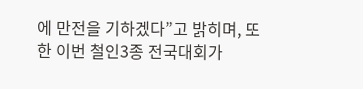에 만전을 기하겠다”고 밝히며, 또한 이번 철인3종 전국대회가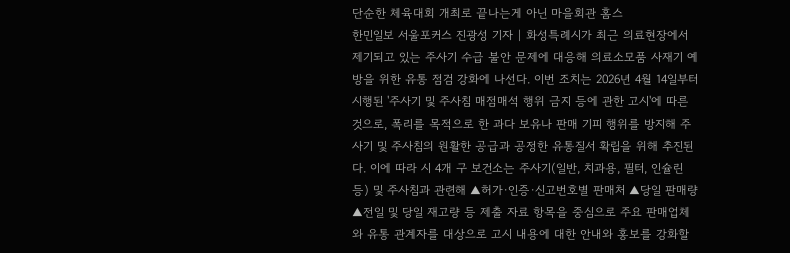단순한 체육대회 개최로 끝나는게 아닌 마을회관 홈스
한민일보 서울포커스 진광성 기자 | 화성특례시가 최근 의료현장에서 제기되고 있는 주사기 수급 불안 문제에 대응해 의료소모품 사재기 예방을 위한 유통 점검 강화에 나선다. 이번 조치는 2026년 4월 14일부터 시행된 '주사기 및 주사침 매점매석 행위 금지 등에 관한 고시'에 따른 것으로, 폭리를 목적으로 한 과다 보유나 판매 기피 행위를 방지해 주사기 및 주사침의 원활한 공급과 공정한 유통질서 확립을 위해 추진된다. 이에 따라 시 4개 구 보건소는 주사기(일반, 치과용, 필터, 인슐린 등) 및 주사침과 관련해 ▲허가·인증·신고번호별 판매처 ▲당일 판매량 ▲전일 및 당일 재고량 등 제출 자료 항목을 중심으로 주요 판매업체와 유통 관계자를 대상으로 고시 내용에 대한 안내와 홍보를 강화할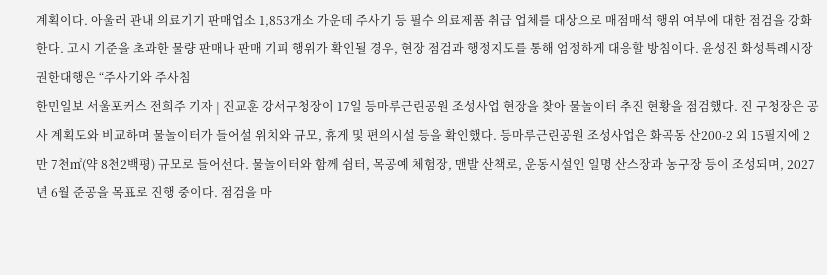계획이다. 아울러 관내 의료기기 판매업소 1,853개소 가운데 주사기 등 필수 의료제품 취급 업체를 대상으로 매점매석 행위 여부에 대한 점검을 강화한다. 고시 기준을 초과한 물량 판매나 판매 기피 행위가 확인될 경우, 현장 점검과 행정지도를 통해 엄정하게 대응할 방침이다. 윤성진 화성특례시장 권한대행은 “주사기와 주사침
한민일보 서울포커스 전희주 기자 | 진교훈 강서구청장이 17일 등마루근린공원 조성사업 현장을 찾아 물놀이터 추진 현황을 점검했다. 진 구청장은 공사 계획도와 비교하며 물놀이터가 들어설 위치와 규모, 휴게 및 편의시설 등을 확인했다. 등마루근린공원 조성사업은 화곡동 산200-2 외 15필지에 2만 7천㎡(약 8천2백평) 규모로 들어선다. 물놀이터와 함께 쉼터, 목공예 체험장, 맨발 산책로, 운동시설인 일명 산스장과 농구장 등이 조성되며, 2027년 6월 준공을 목표로 진행 중이다. 점검을 마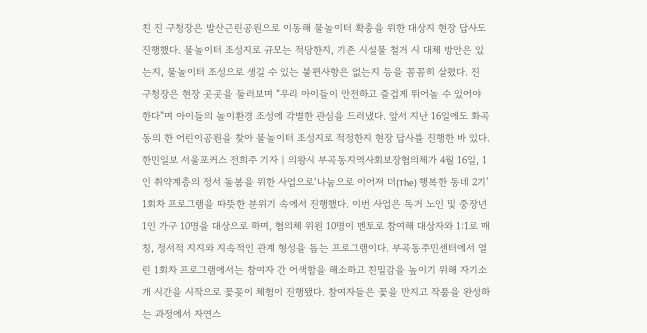친 진 구청장은 발산근린공원으로 이동해 물놀이터 확충을 위한 대상지 현장 답사도 진행했다. 물놀이터 조성지로 규모는 적당한지, 기존 시설물 철거 시 대체 방안은 있는지, 물놀이터 조성으로 생길 수 있는 불편사항은 없는지 등을 꼼꼼히 살폈다. 진 구청장은 현장 곳곳을 둘러보며 “우리 아이들이 안전하고 즐겁게 뛰어놀 수 있어야 한다”며 아이들의 놀이환경 조성에 각별한 관심을 드러냈다. 앞서 지난 16일에도 화곡동의 한 어린이공원을 찾아 물놀이터 조성지로 적정한지 현장 답사를 진행한 바 있다.
한민일보 서울포커스 전희주 기자 | 의왕시 부곡동지역사회보장협의체가 4월 16일, 1인 취약계층의 정서 돌봄을 위한 사업으로‘나눔으로 이어져 더(The) 행복한 동네 2기’ 1회차 프로그램을 따뜻한 분위기 속에서 진행했다. 이번 사업은 독거 노인 및 중장년 1인 가구 10명을 대상으로 하며, 협의체 위원 10명이 멘토로 참여해 대상자와 1:1로 매칭, 정서적 지지와 지속적인 관계 형성을 돕는 프로그램이다. 부곡동주민센터에서 열린 1회차 프로그램에서는 참여자 간 어색함을 해소하고 친밀감을 높이기 위해 자기소개 시간을 시작으로 꽃꽂이 체험이 진행됐다. 참여자들은 꽃을 만지고 작품을 완성하는 과정에서 자연스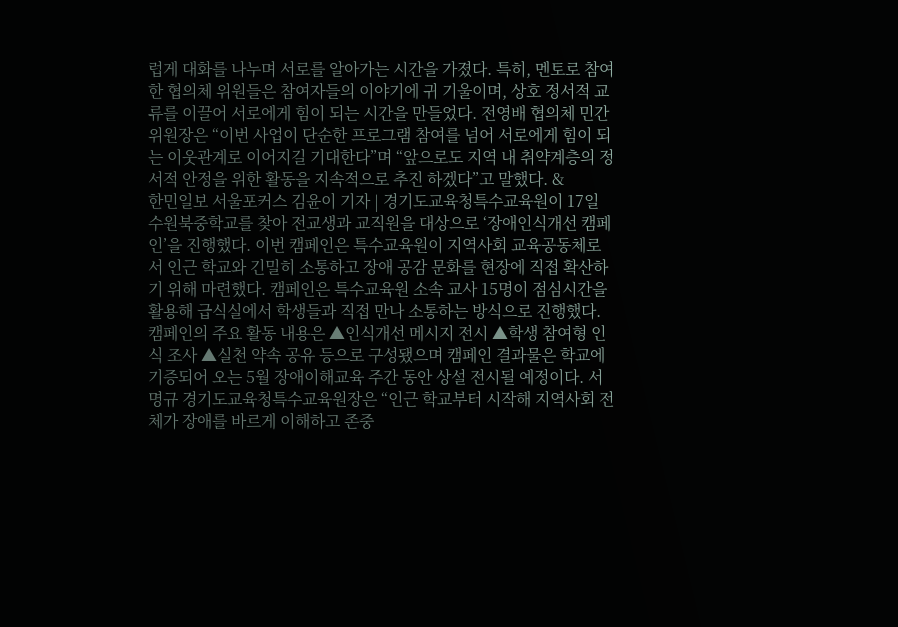럽게 대화를 나누며 서로를 알아가는 시간을 가졌다. 특히, 멘토로 참여한 협의체 위원들은 참여자들의 이야기에 귀 기울이며, 상호 정서적 교류를 이끌어 서로에게 힘이 되는 시간을 만들었다. 전영배 협의체 민간위원장은 “이번 사업이 단순한 프로그램 참여를 넘어 서로에게 힘이 되는 이웃관계로 이어지길 기대한다”며 “앞으로도 지역 내 취약계층의 정서적 안정을 위한 활동을 지속적으로 추진 하겠다”고 말했다. &
한민일보 서울포커스 김윤이 기자 | 경기도교육청특수교육원이 17일 수원북중학교를 찾아 전교생과 교직원을 대상으로 ‘장애인식개선 캠페인’을 진행했다. 이번 캠페인은 특수교육원이 지역사회 교육공동체로서 인근 학교와 긴밀히 소통하고 장애 공감 문화를 현장에 직접 확산하기 위해 마련했다. 캠페인은 특수교육원 소속 교사 15명이 점심시간을 활용해 급식실에서 학생들과 직접 만나 소통하는 방식으로 진행했다. 캠페인의 주요 활동 내용은 ▲인식개선 메시지 전시 ▲학생 참여형 인식 조사 ▲실천 약속 공유 등으로 구성됐으며 캠페인 결과물은 학교에 기증되어 오는 5월 장애이해교육 주간 동안 상설 전시될 예정이다. 서명규 경기도교육청특수교육원장은 “인근 학교부터 시작해 지역사회 전체가 장애를 바르게 이해하고 존중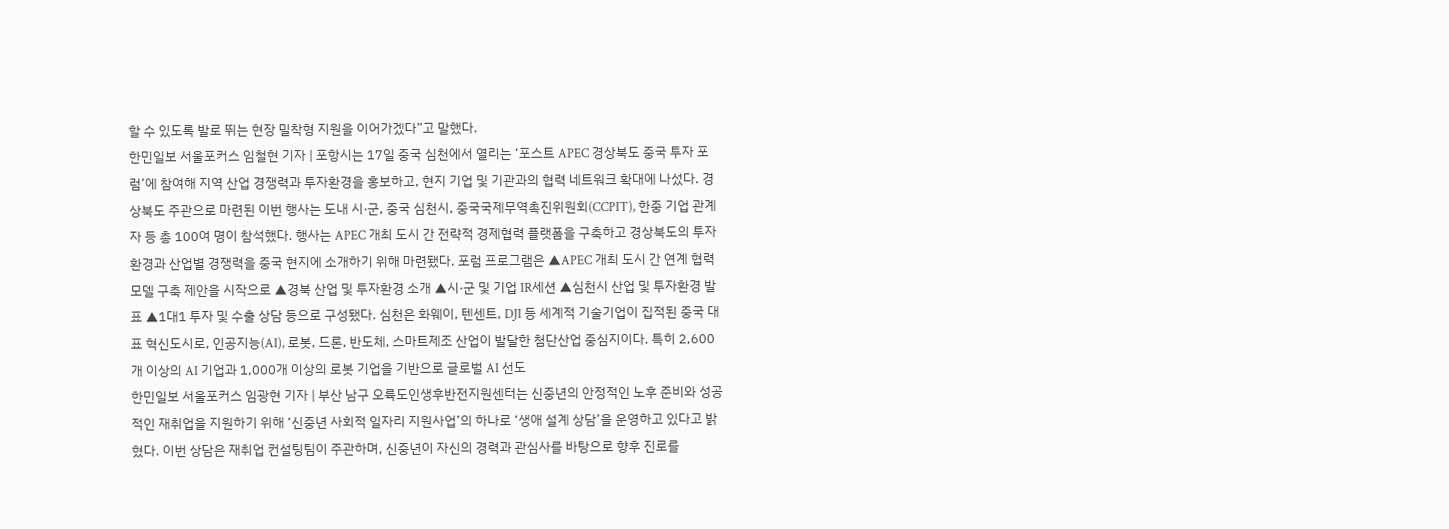할 수 있도록 발로 뛰는 현장 밀착형 지원을 이어가겠다”고 말했다.
한민일보 서울포커스 임철현 기자 | 포항시는 17일 중국 심천에서 열리는 ‘포스트 APEC 경상북도 중국 투자 포럼’에 참여해 지역 산업 경쟁력과 투자환경을 홍보하고, 현지 기업 및 기관과의 협력 네트워크 확대에 나섰다. 경상북도 주관으로 마련된 이번 행사는 도내 시·군, 중국 심천시, 중국국제무역촉진위원회(CCPIT), 한중 기업 관계자 등 총 100여 명이 참석했다. 행사는 APEC 개최 도시 간 전략적 경제협력 플랫폼을 구축하고 경상북도의 투자환경과 산업별 경쟁력을 중국 현지에 소개하기 위해 마련됐다. 포럼 프로그램은 ▲APEC 개최 도시 간 연계 협력 모델 구축 제안을 시작으로 ▲경북 산업 및 투자환경 소개 ▲시·군 및 기업 IR세션 ▲심천시 산업 및 투자환경 발표 ▲1대1 투자 및 수출 상담 등으로 구성됐다. 심천은 화웨이, 텐센트, DJI 등 세계적 기술기업이 집적된 중국 대표 혁신도시로, 인공지능(AI), 로봇, 드론, 반도체, 스마트제조 산업이 발달한 첨단산업 중심지이다. 특히 2,600개 이상의 AI 기업과 1,000개 이상의 로봇 기업을 기반으로 글로벌 AI 선도
한민일보 서울포커스 임광현 기자 | 부산 남구 오륙도인생후반전지원센터는 신중년의 안정적인 노후 준비와 성공적인 재취업을 지원하기 위해 ‘신중년 사회적 일자리 지원사업’의 하나로 ‘생애 설계 상담’을 운영하고 있다고 밝혔다. 이번 상담은 재취업 컨설팅팀이 주관하며, 신중년이 자신의 경력과 관심사를 바탕으로 향후 진로를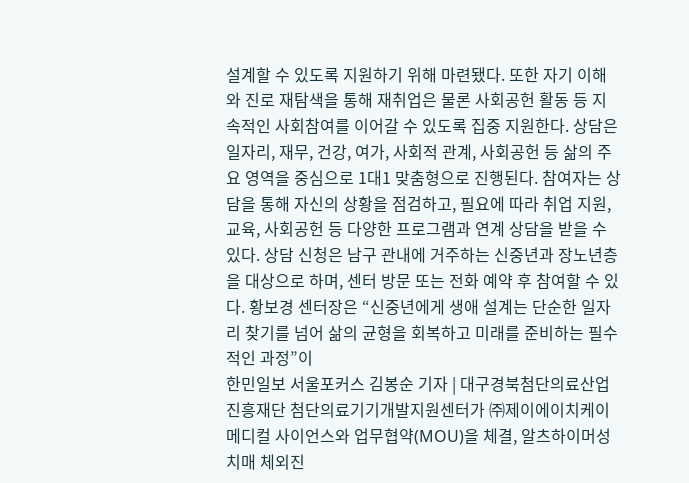설계할 수 있도록 지원하기 위해 마련됐다. 또한 자기 이해와 진로 재탐색을 통해 재취업은 물론 사회공헌 활동 등 지속적인 사회참여를 이어갈 수 있도록 집중 지원한다. 상담은 일자리, 재무, 건강, 여가, 사회적 관계, 사회공헌 등 삶의 주요 영역을 중심으로 1대1 맞춤형으로 진행된다. 참여자는 상담을 통해 자신의 상황을 점검하고, 필요에 따라 취업 지원, 교육, 사회공헌 등 다양한 프로그램과 연계 상담을 받을 수 있다. 상담 신청은 남구 관내에 거주하는 신중년과 장노년층을 대상으로 하며, 센터 방문 또는 전화 예약 후 참여할 수 있다. 황보경 센터장은 “신중년에게 생애 설계는 단순한 일자리 찾기를 넘어 삶의 균형을 회복하고 미래를 준비하는 필수적인 과정”이
한민일보 서울포커스 김봉순 기자 | 대구경북첨단의료산업진흥재단 첨단의료기기개발지원센터가 ㈜제이에이치케이 메디컬 사이언스와 업무협약(MOU)을 체결, 알츠하이머성 치매 체외진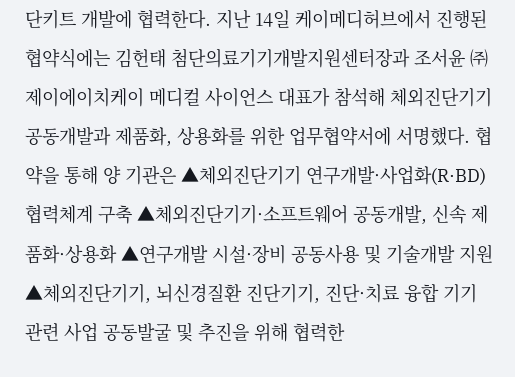단키트 개발에 협력한다. 지난 14일 케이메디허브에서 진행된 협약식에는 김헌태 첨단의료기기개발지원센터장과 조서윤 ㈜제이에이치케이 메디컬 사이언스 대표가 참석해 체외진단기기 공동개발과 제품화, 상용화를 위한 업무협약서에 서명했다. 협약을 통해 양 기관은 ▲체외진단기기 연구개발·사업화(R·BD) 협력체계 구축 ▲체외진단기기·소프트웨어 공동개발, 신속 제품화·상용화 ▲연구개발 시설·장비 공동사용 및 기술개발 지원 ▲체외진단기기, 뇌신경질환 진단기기, 진단·치료 융합 기기 관련 사업 공동발굴 및 추진을 위해 협력한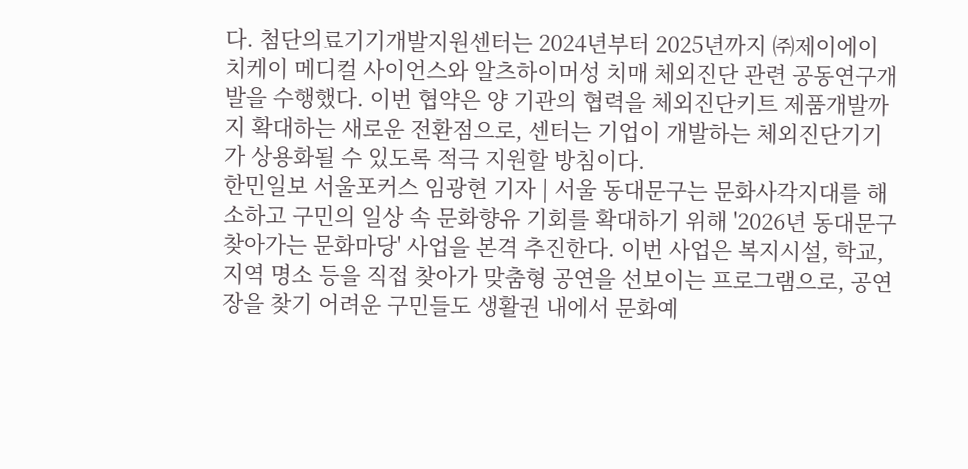다. 첨단의료기기개발지원센터는 2024년부터 2025년까지 ㈜제이에이치케이 메디컬 사이언스와 알츠하이머성 치매 체외진단 관련 공동연구개발을 수행했다. 이번 협약은 양 기관의 협력을 체외진단키트 제품개발까지 확대하는 새로운 전환점으로, 센터는 기업이 개발하는 체외진단기기가 상용화될 수 있도록 적극 지원할 방침이다.
한민일보 서울포커스 임광현 기자 | 서울 동대문구는 문화사각지대를 해소하고 구민의 일상 속 문화향유 기회를 확대하기 위해 '2026년 동대문구 찾아가는 문화마당' 사업을 본격 추진한다. 이번 사업은 복지시설, 학교, 지역 명소 등을 직접 찾아가 맞춤형 공연을 선보이는 프로그램으로, 공연장을 찾기 어려운 구민들도 생활권 내에서 문화예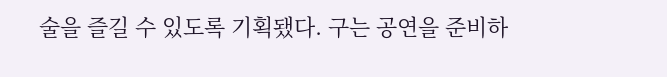술을 즐길 수 있도록 기획됐다. 구는 공연을 준비하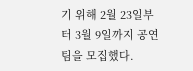기 위해 2월 23일부터 3월 9일까지 공연팀을 모집했다.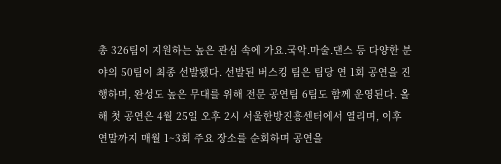총 326팀이 지원하는 높은 관심 속에 가요․국악․마술․댄스 등 다양한 분야의 50팀이 최종 선발됐다. 선발된 버스킹 팀은 팀당 연 1회 공연을 진행하며, 완성도 높은 무대를 위해 전문 공연팀 6팀도 함께 운영된다. 올해 첫 공연은 4월 25일 오후 2시 서울한방진흥센터에서 열리며, 이후 연말까지 매월 1~3회 주요 장소를 순회하며 공연을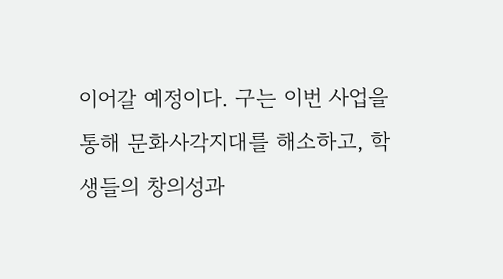이어갈 예정이다. 구는 이번 사업을 통해 문화사각지대를 해소하고, 학생들의 창의성과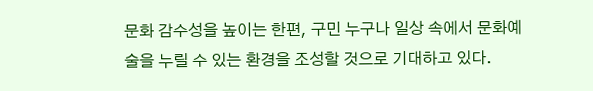문화 감수성을 높이는 한편, 구민 누구나 일상 속에서 문화예술을 누릴 수 있는 환경을 조성할 것으로 기대하고 있다.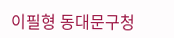이필형 동대문구청